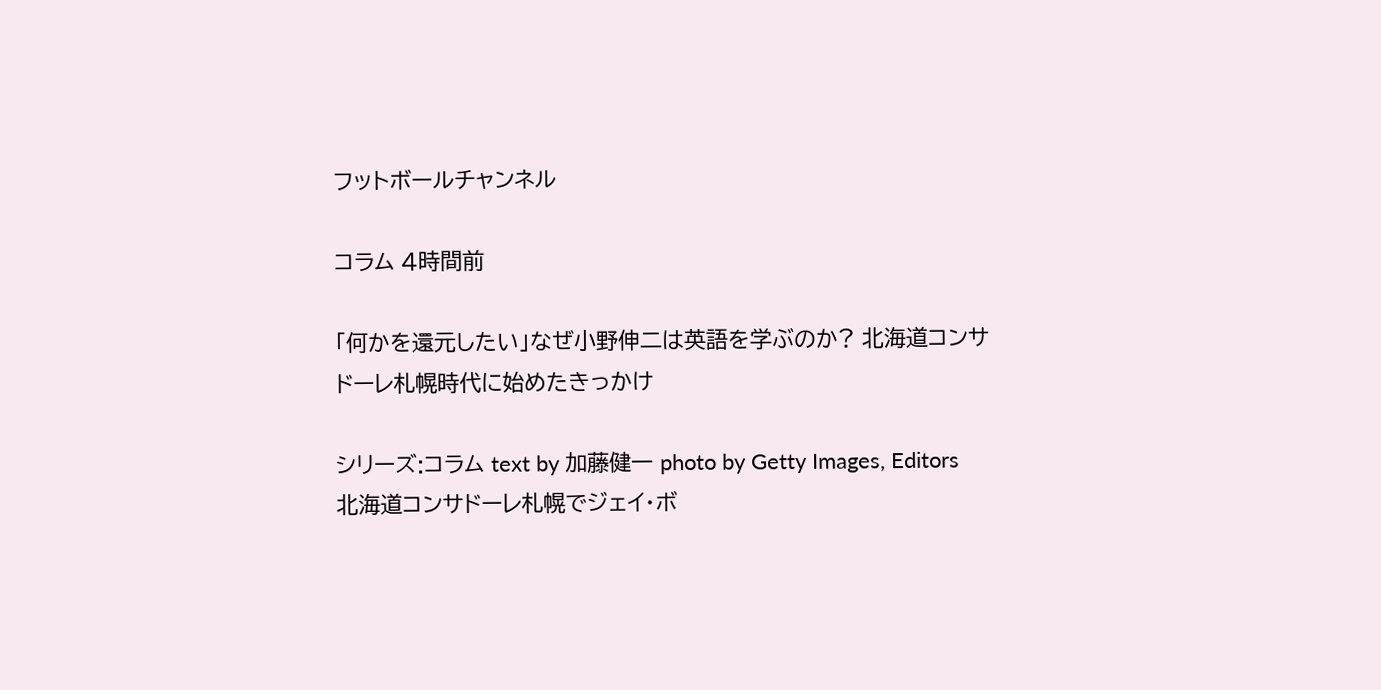フットボールチャンネル

コラム 4時間前

「何かを還元したい」なぜ小野伸二は英語を学ぶのか? 北海道コンサドーレ札幌時代に始めたきっかけ

シリーズ:コラム text by 加藤健一 photo by Getty Images, Editors
北海道コンサドーレ札幌でジェイ・ボ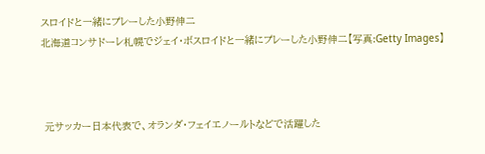スロイドと一緒にプレーした小野伸二
北海道コンサドーレ札幌でジェイ・ボスロイドと一緒にプレーした小野伸二【写真:Getty Images】



 元サッカー日本代表で、オランダ・フェイエノールトなどで活躍した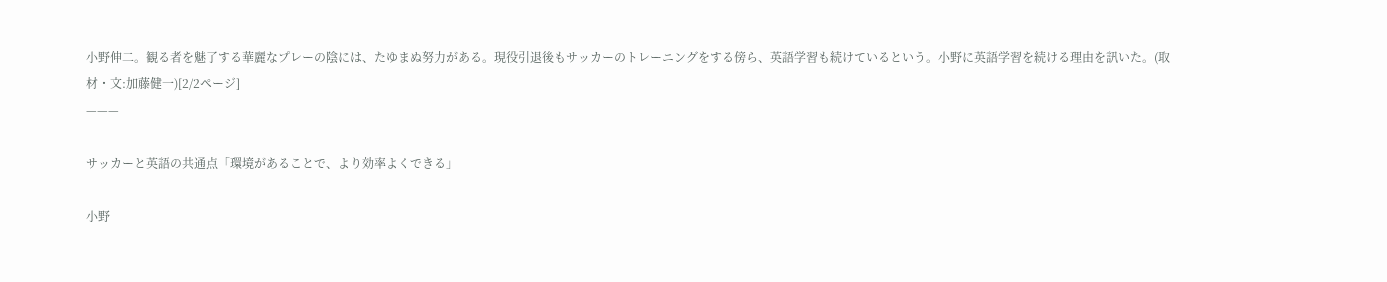小野伸二。観る者を魅了する華麗なプレーの陰には、たゆまぬ努力がある。現役引退後もサッカーのトレーニングをする傍ら、英語学習も続けているという。小野に英語学習を続ける理由を訊いた。(取材・文:加藤健一)[2/2ページ]
———

サッカーと英語の共通点「環境があることで、より効率よくできる」

小野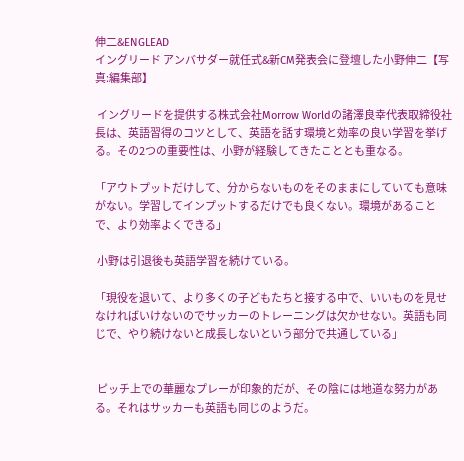伸二&ENGLEAD
イングリード アンバサダー就任式&新CM発表会に登壇した小野伸二【写真:編集部】

 イングリードを提供する株式会社Morrow Worldの諸澤良幸代表取締役社長は、英語習得のコツとして、英語を話す環境と効率の良い学習を挙げる。その2つの重要性は、小野が経験してきたこととも重なる。

「アウトプットだけして、分からないものをそのままにしていても意味がない。学習してインプットするだけでも良くない。環境があることで、より効率よくできる」

 小野は引退後も英語学習を続けている。

「現役を退いて、より多くの子どもたちと接する中で、いいものを見せなければいけないのでサッカーのトレーニングは欠かせない。英語も同じで、やり続けないと成長しないという部分で共通している」


 ピッチ上での華麗なプレーが印象的だが、その陰には地道な努力がある。それはサッカーも英語も同じのようだ。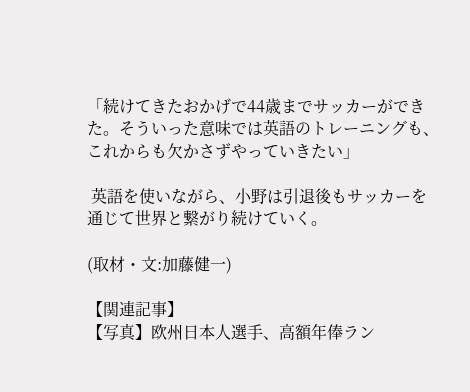「続けてきたおかげで44歳までサッカーができた。そういった意味では英語のトレーニングも、これからも欠かさずやっていきたい」

 英語を使いながら、小野は引退後もサッカーを通じて世界と繋がり続けていく。

(取材・文:加藤健一)

【関連記事】
【写真】欧州日本人選手、高額年俸ラン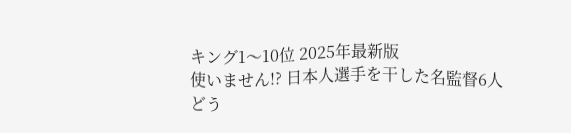キング1〜10位 2025年最新版
使いません!? 日本人選手を干した名監督6人
どう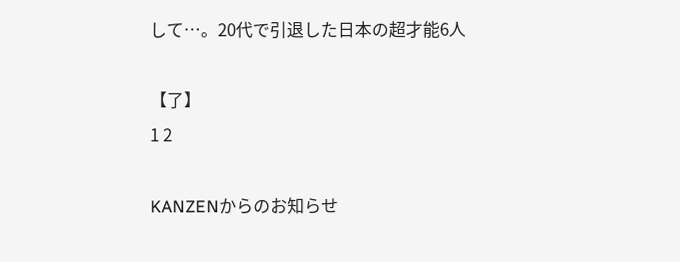して…。20代で引退した日本の超才能6人

【了】
1 2

KANZENからのお知らせ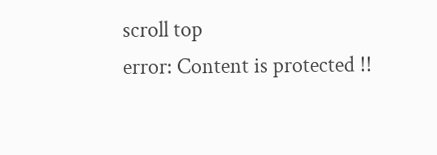scroll top
error: Content is protected !!